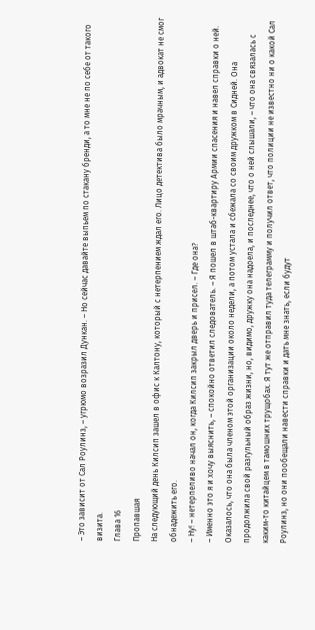– Это зависит от Сал Роулинз, – угрюмо возразил Дункан. – Но сейчас давайте выпьем по стакану бренди, а то мне не по себе от такого визита.
Глава 16
Пропавшая
На следующий день Килсип зашел в офис к Калтону, который с нетерпением ждал его. Лицо детектива было мрачным, и адвокат не смог обнадежить его.
– Ну! – нетерпеливо начал он, когда Килсип закрыл дверь и присел. – Где она?
– Именно это я и хочу выяснить, – спокойно ответил следователь. – Я пошел в штаб-квартиру Армии спасения и навел справки о ней. Оказалось, что она была членом этой организации около недели, а потом устала и сбежала со своим дружком в Сидней. Она продолжила свой разгульный образ жизни, но, видимо, дружку она надоела, и последнее, что о ней слышали, – что она связалась с каким-то китайцем в тамошних трущобах. Я тут же отправил туда телеграмму и получил ответ, что полиции не известно ни о какой Сал Роулинз, но они пообещали навести справки и дать мне знать, если будут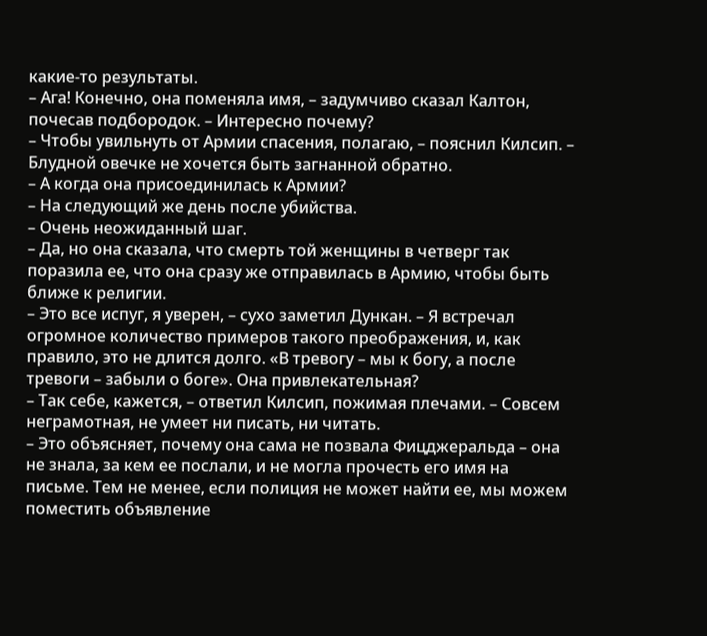какие-то результаты.
– Ага! Конечно, она поменяла имя, – задумчиво сказал Калтон, почесав подбородок. – Интересно почему?
– Чтобы увильнуть от Армии спасения, полагаю, – пояснил Килсип. – Блудной овечке не хочется быть загнанной обратно.
– А когда она присоединилась к Армии?
– На следующий же день после убийства.
– Очень неожиданный шаг.
– Да, но она сказала, что смерть той женщины в четверг так поразила ее, что она сразу же отправилась в Армию, чтобы быть ближе к религии.
– Это все испуг, я уверен, – сухо заметил Дункан. – Я встречал огромное количество примеров такого преображения, и, как правило, это не длится долго. «В тревогу – мы к богу, а после тревоги – забыли о боге». Она привлекательная?
– Так себе, кажется, – ответил Килсип, пожимая плечами. – Совсем неграмотная, не умеет ни писать, ни читать.
– Это объясняет, почему она сама не позвала Фицджеральда – она не знала, за кем ее послали, и не могла прочесть его имя на письме. Тем не менее, если полиция не может найти ее, мы можем поместить объявление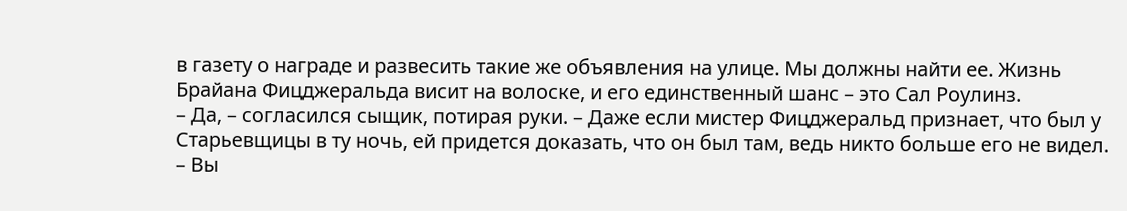в газету о награде и развесить такие же объявления на улице. Мы должны найти ее. Жизнь Брайана Фицджеральда висит на волоске, и его единственный шанс – это Сал Роулинз.
– Да, – согласился сыщик, потирая руки. – Даже если мистер Фицджеральд признает, что был у Старьевщицы в ту ночь, ей придется доказать, что он был там, ведь никто больше его не видел.
– Вы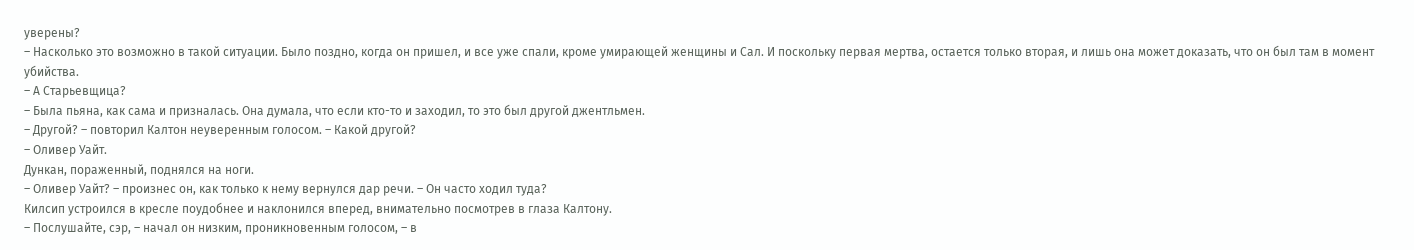уверены?
– Насколько это возможно в такой ситуации. Было поздно, когда он пришел, и все уже спали, кроме умирающей женщины и Сал. И поскольку первая мертва, остается только вторая, и лишь она может доказать, что он был там в момент убийства.
– А Старьевщица?
– Была пьяна, как сама и призналась. Она думала, что если кто-то и заходил, то это был другой джентльмен.
– Другой? – повторил Калтон неуверенным голосом. – Какой другой?
– Оливер Уайт.
Дункан, пораженный, поднялся на ноги.
– Оливер Уайт? – произнес он, как только к нему вернулся дар речи. – Он часто ходил туда?
Килсип устроился в кресле поудобнее и наклонился вперед, внимательно посмотрев в глаза Калтону.
– Послушайте, сэр, – начал он низким, проникновенным голосом, – в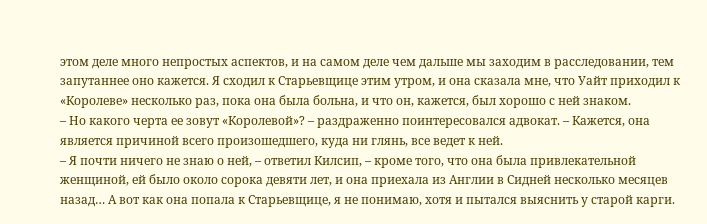этом деле много непростых аспектов, и на самом деле чем дальше мы заходим в расследовании, тем запутаннее оно кажется. Я сходил к Старьевщице этим утром, и она сказала мне, что Уайт приходил к «Королеве» несколько раз, пока она была больна, и что он, кажется, был хорошо с ней знаком.
– Но какого черта ее зовут «Королевой»? – раздраженно поинтересовался адвокат. – Кажется, она является причиной всего произошедшего, куда ни глянь, все ведет к ней.
– Я почти ничего не знаю о ней, – ответил Килсип, – кроме того, что она была привлекательной женщиной, ей было около сорока девяти лет, и она приехала из Англии в Сидней несколько месяцев назад… А вот как она попала к Старьевщице, я не понимаю, хотя и пытался выяснить у старой карги.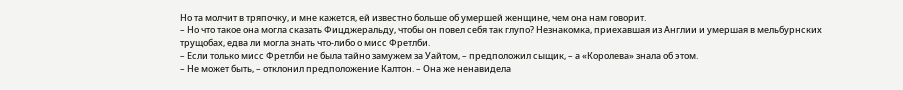Но та молчит в тряпочку, и мне кажется, ей известно больше об умершей женщине, чем она нам говорит.
– Но что такое она могла сказать Фицджеральду, чтобы он повел себя так глупо? Незнакомка, приехавшая из Англии и умершая в мельбурнских трущобах, едва ли могла знать что-либо о мисс Фретлби.
– Если только мисс Фретлби не была тайно замужем за Уайтом, – предположил сыщик, – а «Королева» знала об этом.
– Не может быть, – отклонил предположение Калтон. – Она же ненавидела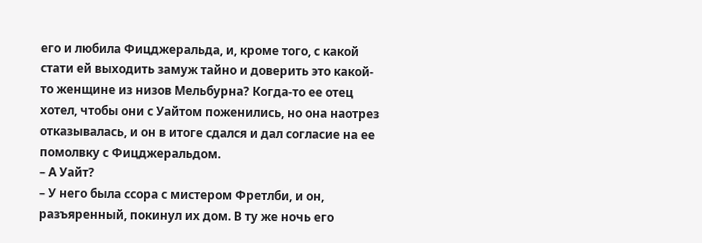его и любила Фицджеральда, и, кроме того, с какой стати ей выходить замуж тайно и доверить это какой-то женщине из низов Мельбурна? Когда-то ее отец хотел, чтобы они с Уайтом поженились, но она наотрез отказывалась, и он в итоге сдался и дал согласие на ее помолвку с Фицджеральдом.
– А Уайт?
– У него была ссора с мистером Фретлби, и он, разъяренный, покинул их дом. В ту же ночь его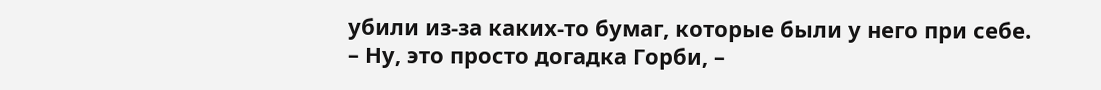убили из-за каких-то бумаг, которые были у него при себе.
– Ну, это просто догадка Горби, –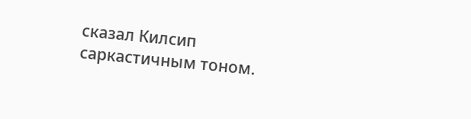сказал Килсип саркастичным тоном.